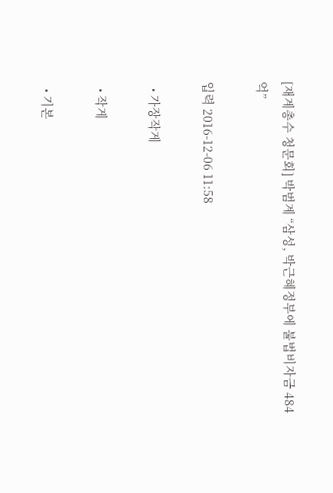[재계총수 청문회] 박범계 “삼성, 박근혜정부에 불법비자금 484억”

입력 2016-12-06 11:58

  • 가장작게

  • 작게

  • 기본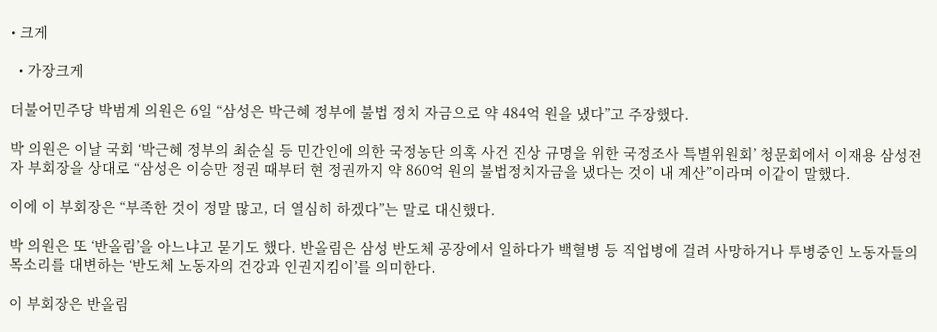• 크게

  • 가장크게

더불어민주당 박범계 의원은 6일 “삼성은 박근혜 정부에 불법 정치 자금으로 약 484억 원을 냈다”고 주장했다.

박 의원은 이날 국회 ‘박근혜 정부의 최순실 등 민간인에 의한 국정농단 의혹 사건 진상 규명을 위한 국정조사 특별위원회’ 청문회에서 이재용 삼성전자 부회장을 상대로 “삼성은 이승만 정권 때부터 현 정권까지 약 860억 원의 불법정치자금을 냈다는 것이 내 계산”이라며 이같이 말했다.

이에 이 부회장은 “부족한 것이 정말 많고, 더 열심히 하겠다”는 말로 대신했다.

박 의원은 또 ‘반올림’을 아느냐고 묻기도 했다. 반올림은 삼성 반도체 공장에서 일하다가 백혈병 등 직업병에 걸려 사망하거나 투병중인 노동자들의 목소리를 대변하는 ‘반도체 노동자의 건강과 인권지킴이’를 의미한다.

이 부회장은 반올림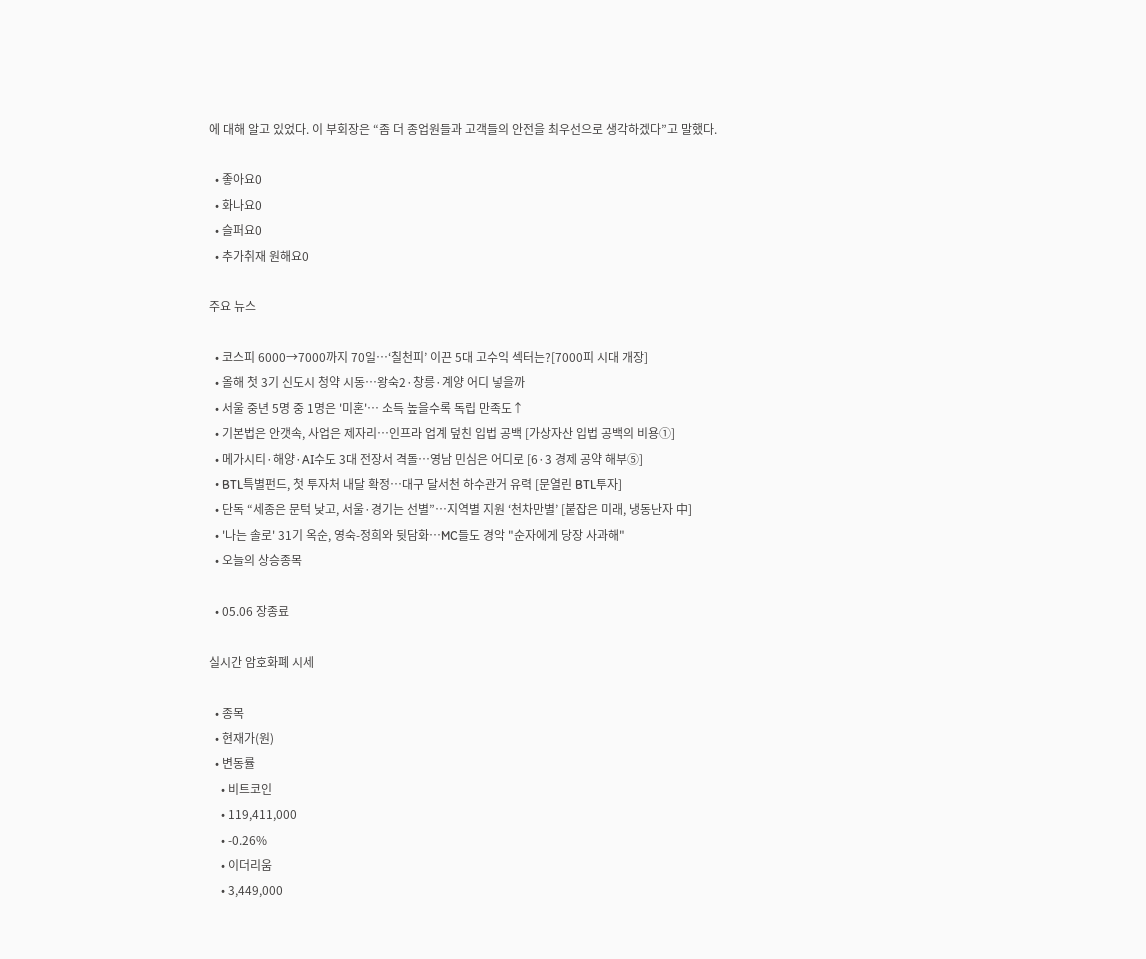에 대해 알고 있었다. 이 부회장은 “좀 더 종업원들과 고객들의 안전을 최우선으로 생각하겠다”고 말했다.

  • 좋아요0
  • 화나요0
  • 슬퍼요0
  • 추가취재 원해요0

주요 뉴스

  • 코스피 6000→7000까지 70일⋯‘칠천피’ 이끈 5대 고수익 섹터는?[7000피 시대 개장]
  • 올해 첫 3기 신도시 청약 시동…왕숙2·창릉·계양 어디 넣을까
  • 서울 중년 5명 중 1명은 '미혼'… 소득 높을수록 독립 만족도↑
  • 기본법은 안갯속, 사업은 제자리…인프라 업계 덮친 입법 공백 [가상자산 입법 공백의 비용①]
  • 메가시티·해양·AI수도 3대 전장서 격돌…영남 민심은 어디로 [6·3 경제 공약 해부⑤]
  • BTL특별펀드, 첫 투자처 내달 확정…대구 달서천 하수관거 유력 [문열린 BTL투자]
  • 단독 “세종은 문턱 낮고, 서울·경기는 선별”…지역별 지원 ‘천차만별’ [붙잡은 미래, 냉동난자 中]
  • '나는 솔로' 31기 옥순, 영숙-정희와 뒷담화⋯MC들도 경악 "순자에게 당장 사과해"
  • 오늘의 상승종목

  • 05.06 장종료

실시간 암호화폐 시세

  • 종목
  • 현재가(원)
  • 변동률
    • 비트코인
    • 119,411,000
    • -0.26%
    • 이더리움
    • 3,449,000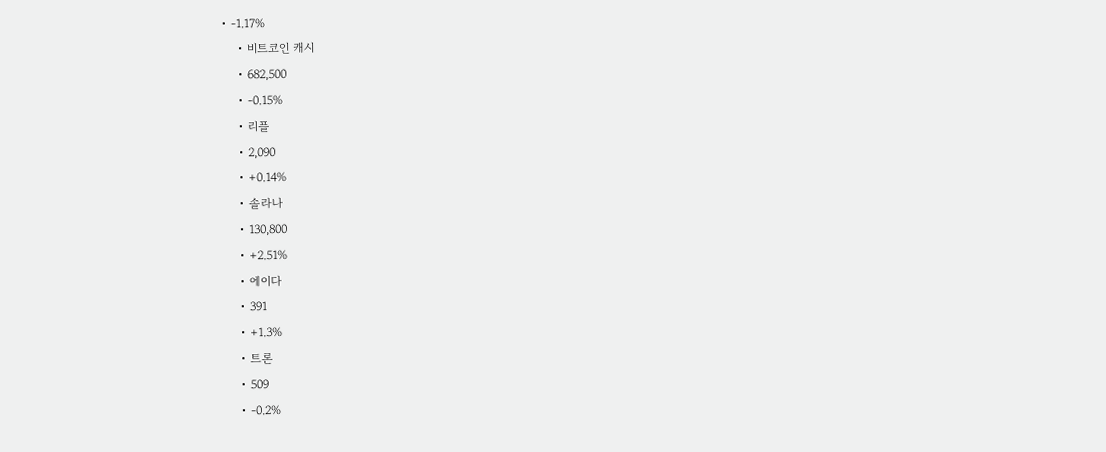• -1.17%
    • 비트코인 캐시
    • 682,500
    • -0.15%
    • 리플
    • 2,090
    • +0.14%
    • 솔라나
    • 130,800
    • +2.51%
    • 에이다
    • 391
    • +1.3%
    • 트론
    • 509
    • -0.2%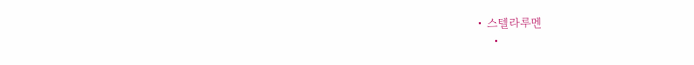• 스텔라루멘
    •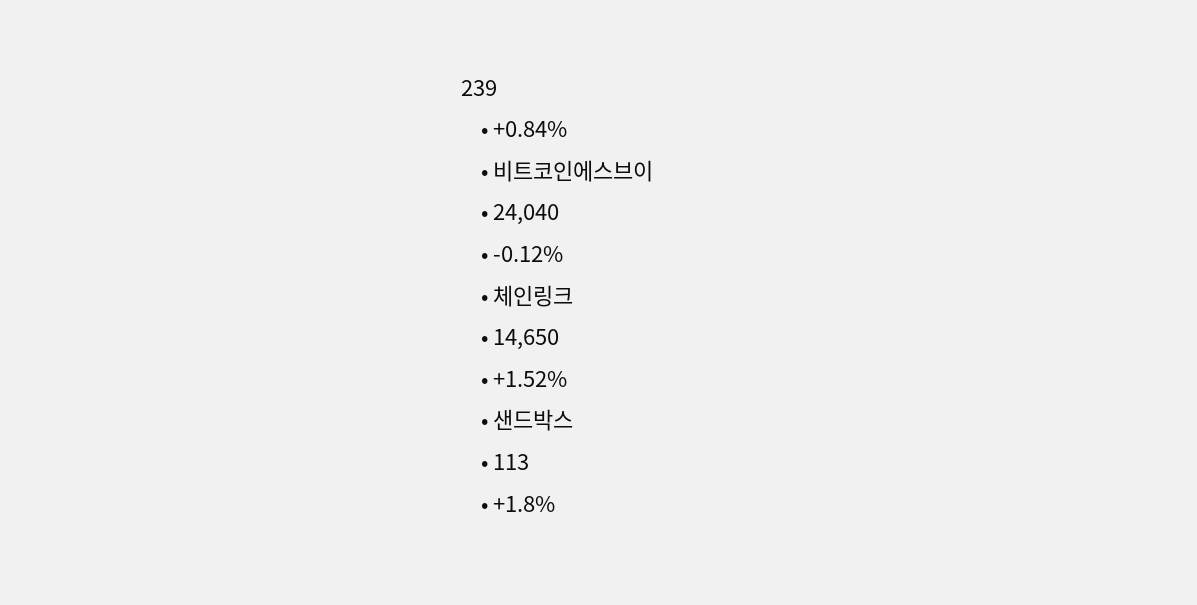239
    • +0.84%
    • 비트코인에스브이
    • 24,040
    • -0.12%
    • 체인링크
    • 14,650
    • +1.52%
    • 샌드박스
    • 113
    • +1.8%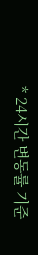* 24시간 변동률 기준